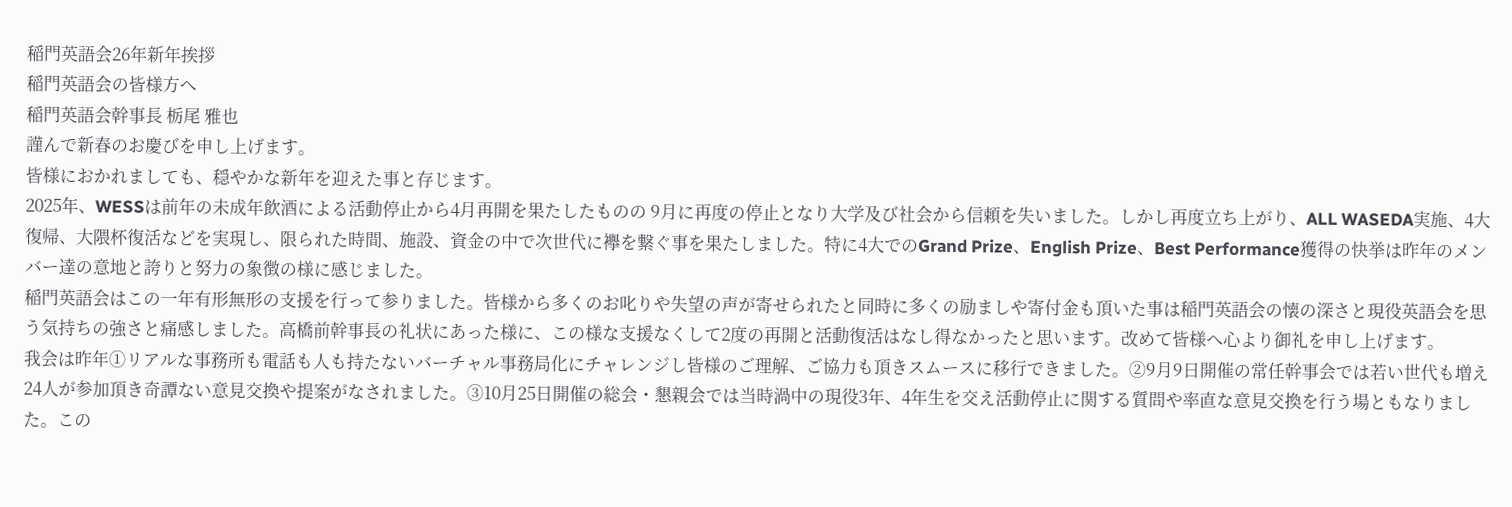稲門英語会26年新年挨拶
稲門英語会の皆様方へ
稲門英語会幹事長 栃尾 雅也
謹んで新春のお慶びを申し上げます。
皆様におかれましても、穏やかな新年を迎えた事と存じます。
2025年、WESSは前年の未成年飲酒による活動停止から4月再開を果たしたものの 9月に再度の停止となり大学及び社会から信頼を失いました。しかし再度立ち上がり、ALL WASEDA実施、4大復帰、大隈杯復活などを実現し、限られた時間、施設、資金の中で次世代に襷を繋ぐ事を果たしました。特に4大でのGrand Prize、English Prize、Best Performance獲得の快挙は昨年のメンバー達の意地と誇りと努力の象徴の様に感じました。
稲門英語会はこの一年有形無形の支援を行って参りました。皆様から多くのお叱りや失望の声が寄せられたと同時に多くの励ましや寄付金も頂いた事は稲門英語会の懐の深さと現役英語会を思う気持ちの強さと痛感しました。高橋前幹事長の礼状にあった様に、この様な支援なくして2度の再開と活動復活はなし得なかったと思います。改めて皆様へ心より御礼を申し上げます。
我会は昨年①リアルな事務所も電話も人も持たないバーチャル事務局化にチャレンジし皆様のご理解、ご協力も頂きスムースに移行できました。②9月9日開催の常任幹事会では若い世代も増え24人が参加頂き奇譚ない意見交換や提案がなされました。③10月25日開催の総会・懇親会では当時渦中の現役3年、4年生を交え活動停止に関する質問や率直な意見交換を行う場ともなりました。この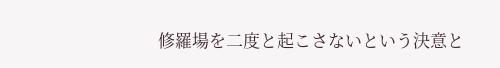修羅場を二度と起こさないという決意と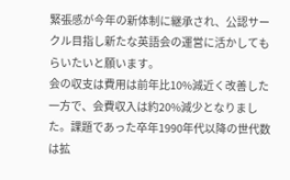緊張感が今年の新体制に継承され、公認サークル目指し新たな英語会の運営に活かしてもらいたいと願います。
会の収支は費用は前年比10%減近く改善した一方で、会費収入は約20%減少となりました。課題であった卒年1990年代以降の世代数は拡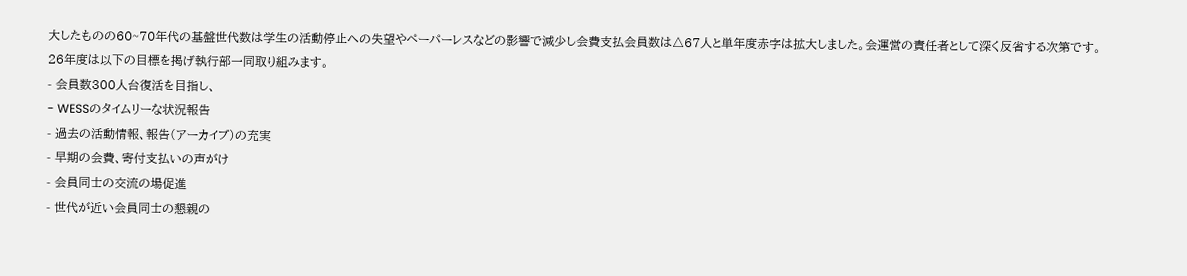大したものの60~70年代の基盤世代数は学生の活動停止への失望やペーパーレスなどの影響で減少し会費支払会員数は△67人と単年度赤字は拡大しました。会運営の責任者として深く反省する次第です。
26年度は以下の目標を掲げ執行部一同取り組みます。
- 会員数300人台復活を目指し、
- WESSのタイムリーな状況報告
- 過去の活動情報、報告(アーカイブ)の充実
- 早期の会費、寄付支払いの声がけ
- 会員同士の交流の場促進
- 世代が近い会員同士の懇親の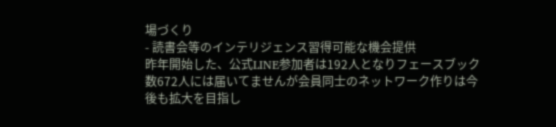場づくり
- 読書会等のインテリジェンス習得可能な機会提供
昨年開始した、公式LINE参加者は192人となりフェースブック数672人には届いてませんが会員同士のネットワーク作りは今後も拡大を目指し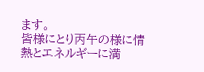ます。
皆様にとり丙午の様に情熱とエネルギーに満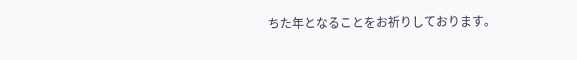ちた年となることをお祈りしております。